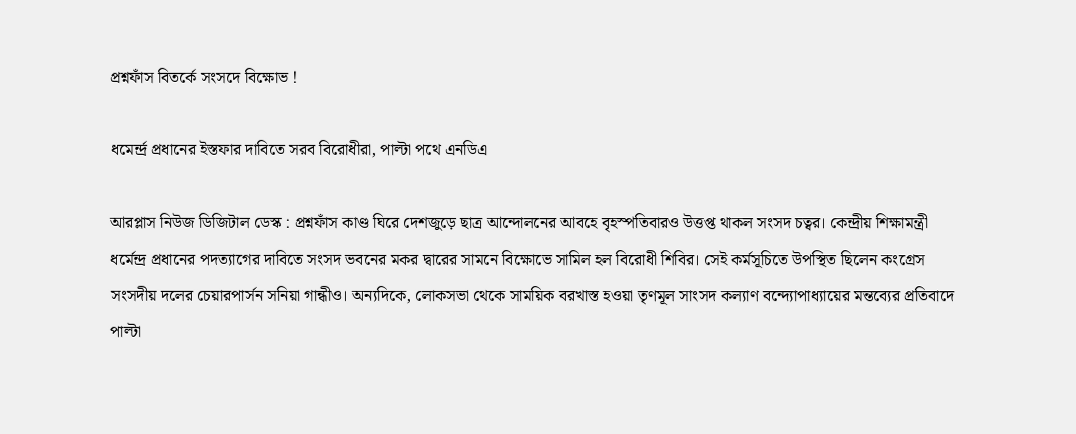প্রশ্নফাঁস বিতর্কে সংসদে বিক্ষোভ !

ধমের্ন্দ্র প্রধানের ইস্তফার দাবিতে সরব বিরোধীরা, পাল্টা পথে এনডিএ

আরপ্লাস নিউজ ডিজিটাল ডেস্ক : প্রশ্নফাঁস কাণ্ড ঘিরে দেশজুড়ে ছাত্র আন্দোলনের আবহে বৃহস্পতিবারও উত্তপ্ত থাকল সংসদ চত্বর। কেন্দ্রীয় শিক্ষামন্ত্রী ধর্মেন্দ্র প্রধানের পদত্যাগের দাবিতে সংসদ ভবনের মকর দ্বারের সামনে বিক্ষোভে সামিল হল বিরোধী শিবির। সেই কর্মসূচিতে উপস্থিত ছিলেন কংগ্রেস সংসদীয় দলের চেয়ারপার্সন সনিয়া গান্ধীও। অন্যদিকে, লোকসভা থেকে সাময়িক বরখাস্ত হওয়া তৃণমূল সাংসদ কল্যাণ বন্দ্যোপাধ্যায়ের মন্তব্যের প্রতিবাদে পাল্টা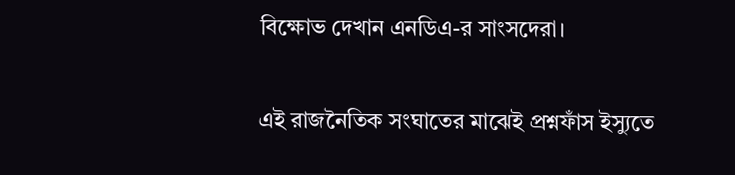বিক্ষোভ দেখান এনডিএ-র সাংসদেরা।

এই রাজনৈতিক সংঘাতের মাঝেই প্রশ্নফাঁস ইস্যুতে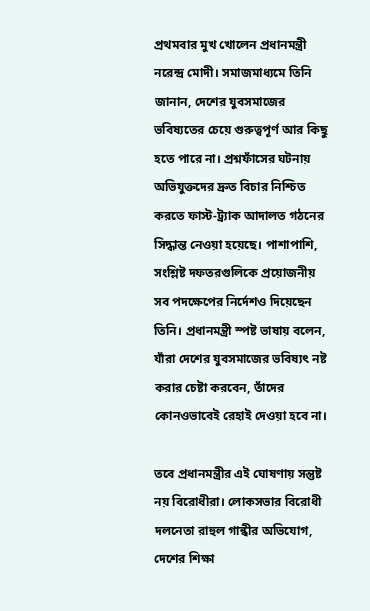প্রথমবার মুখ খোলেন প্রধানমন্ত্রী নরেন্দ্র মোদী। সমাজমাধ্যমে তিনি জানান, দেশের যুবসমাজের ভবিষ্যতের চেয়ে গুরুত্বপূর্ণ আর কিছু হতে পারে না। প্রশ্নফাঁসের ঘটনায় অভিযুক্তদের দ্রুত বিচার নিশ্চিত করতে ফাস্ট-ট্র্যাক আদালত গঠনের সিদ্ধান্ত নেওয়া হয়েছে। পাশাপাশি, সংশ্লিষ্ট দফতরগুলিকে প্রয়োজনীয় সব পদক্ষেপের নির্দেশও দিয়েছেন তিনি। প্রধানমন্ত্রী স্পষ্ট ভাষায় বলেন, যাঁরা দেশের যুবসমাজের ভবিষ্যৎ নষ্ট করার চেষ্টা করবেন, তাঁদের কোনওভাবেই রেহাই দেওয়া হবে না।

তবে প্রধানমন্ত্রীর এই ঘোষণায় সন্তুষ্ট নয় বিরোধীরা। লোকসভার বিরোধী দলনেতা রাহুল গান্ধীর অভিযোগ, দেশের শিক্ষা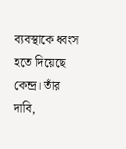ব্যবস্থাকে ধ্বংস হতে দিয়েছে কেন্দ্র। তাঁর দাবি,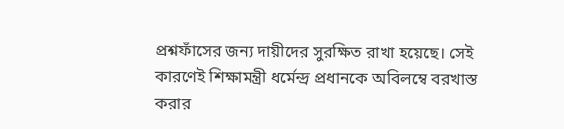প্রশ্নফাঁসের জন্য দায়ীদের সুরক্ষিত রাখা হয়েছে। সেই কারণেই শিক্ষামন্ত্রী ধর্মেন্দ্র প্রধানকে অবিলম্বে বরখাস্ত করার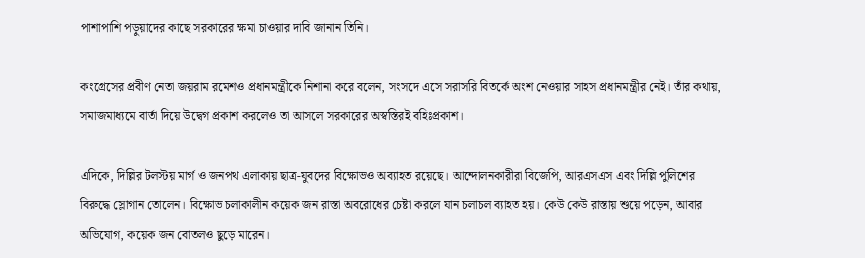পাশাপাশি পড়ুয়াদের কাছে সরকারের ক্ষমা চাওয়ার দাবি জানান তিনি।

কংগ্রেসের প্রবীণ নেতা জয়রাম রমেশও প্রধানমন্ত্রীকে নিশানা করে বলেন, সংসদে এসে সরাসরি বিতর্কে অংশ নেওয়ার সাহস প্রধানমন্ত্রীর নেই। তাঁর কথায়, সমাজমাধ্যমে বার্তা দিয়ে উদ্বেগ প্রকাশ করলেও তা আসলে সরকারের অস্বস্তিরই বহিঃপ্রকাশ।

এদিকে, দিল্লির টলস্টয় মার্গ ও জনপথ এলাকায় ছাত্র-যুবদের বিক্ষোভও অব্যাহত রয়েছে। আন্দোলনকারীরা বিজেপি, আরএসএস এবং দিল্লি পুলিশের বিরুদ্ধে স্লোগান তোলেন। বিক্ষোভ চলাকালীন কয়েক জন রাস্তা অবরোধের চেষ্টা করলে যান চলাচল ব্যাহত হয়। কেউ কেউ রাস্তায় শুয়ে পড়েন, আবার অভিযোগ, কয়েক জন বোতলও ছুড়ে মারেন।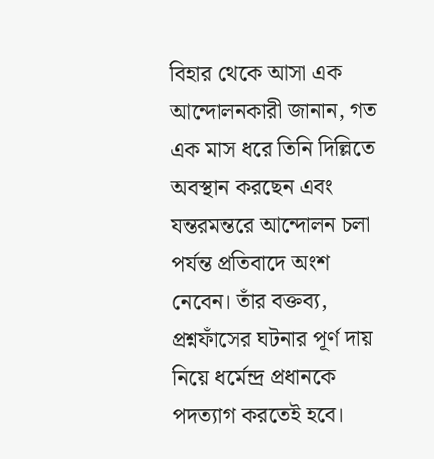বিহার থেকে আসা এক আন্দোলনকারী জানান, গত এক মাস ধরে তিনি দিল্লিতে অবস্থান করছেন এবং যন্তরমন্তরে আন্দোলন চলা পর্যন্ত প্রতিবাদে অংশ নেবেন। তাঁর বক্তব্য, প্রশ্নফাঁসের ঘটনার পূর্ণ দায় নিয়ে ধর্মেন্দ্র প্রধানকে পদত্যাগ করতেই হবে।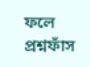ফলে প্রশ্নফাঁস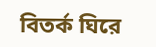বিতর্ক ঘিরে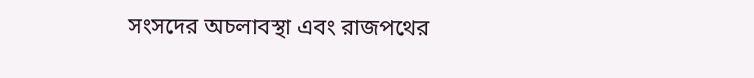সংসদের অচলাবস্থা এবং রাজপথের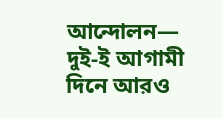আন্দোলন— দুই-ই আগামী দিনে আরও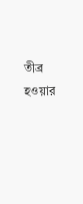তীব্র হওয়ার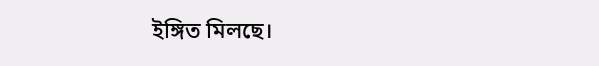ইঙ্গিত মিলছে।